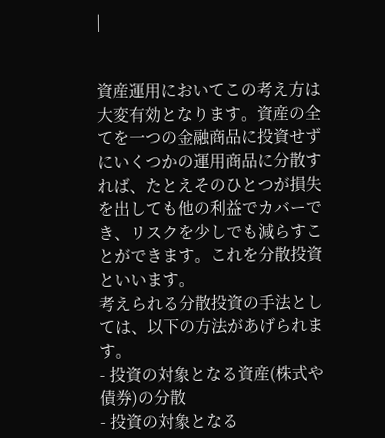|


資産運用においてこの考え方は大変有効となります。資産の全てを一つの金融商品に投資せずにいくつかの運用商品に分散すれば、たとえそのひとつが損失を出しても他の利益でカバーでき、リスクを少しでも減らすことができます。これを分散投資といいます。
考えられる分散投資の手法としては、以下の方法があげられます。
- 投資の対象となる資産(株式や債券)の分散
- 投資の対象となる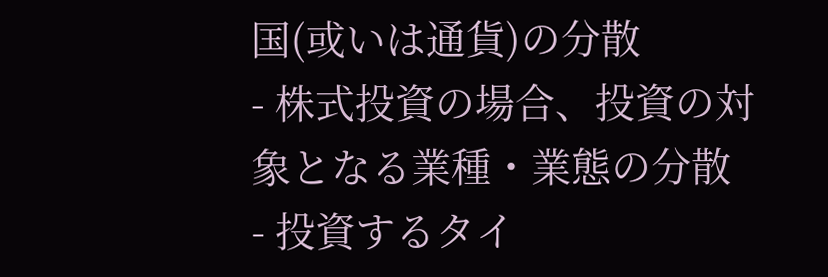国(或いは通貨)の分散
- 株式投資の場合、投資の対象となる業種・業態の分散
- 投資するタイ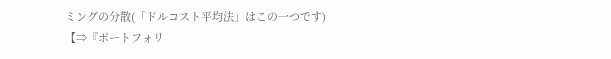ミングの分散(「ドルコスト平均法」はこの一つです)
【⇒『ポートフォリ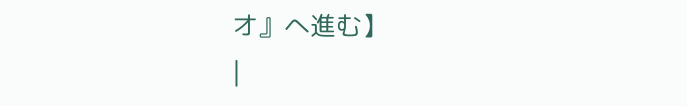オ』へ進む】
|